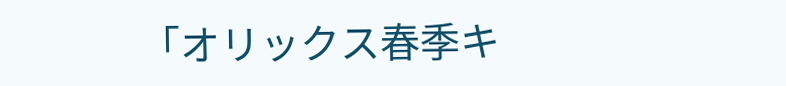「オリックス春季キ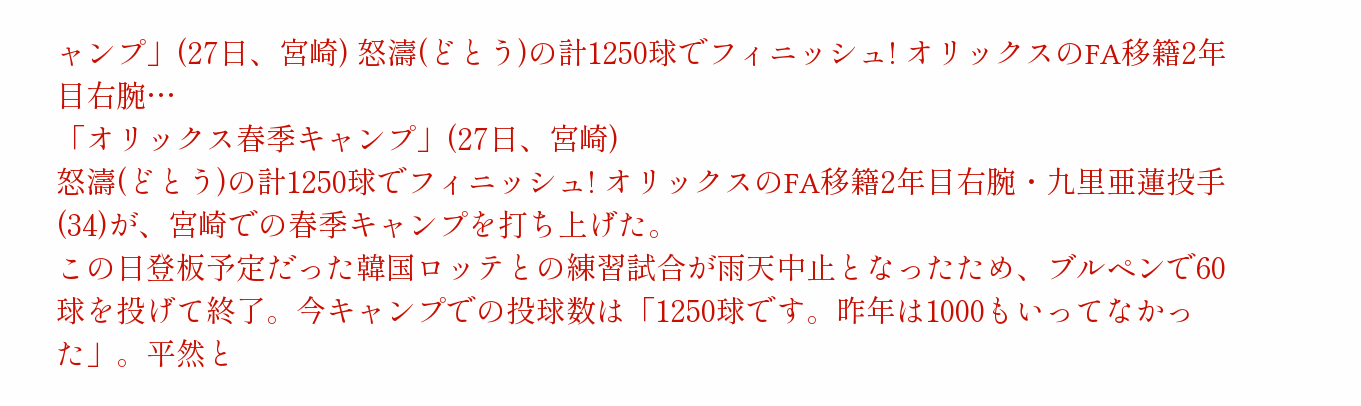ャンプ」(27日、宮崎) 怒濤(どとう)の計1250球でフィニッシュ! オリックスのFA移籍2年目右腕…
「オリックス春季キャンプ」(27日、宮崎)
怒濤(どとう)の計1250球でフィニッシュ! オリックスのFA移籍2年目右腕・九里亜蓮投手(34)が、宮崎での春季キャンプを打ち上げた。
この日登板予定だった韓国ロッテとの練習試合が雨天中止となったため、ブルペンで60球を投げて終了。今キャンプでの投球数は「1250球です。昨年は1000もいってなかった」。平然と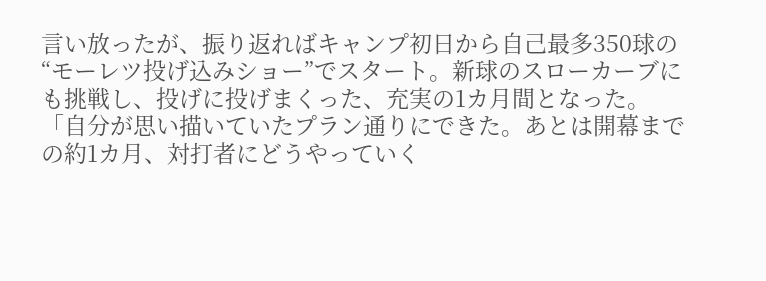言い放ったが、振り返ればキャンプ初日から自己最多350球の“モーレツ投げ込みショー”でスタート。新球のスローカーブにも挑戦し、投げに投げまくった、充実の1カ月間となった。
「自分が思い描いていたプラン通りにできた。あとは開幕までの約1カ月、対打者にどうやっていく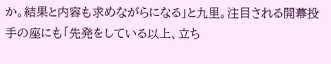か。結果と内容も求めながらになる」と九里。注目される開幕投手の座にも「先発をしている以上、立ち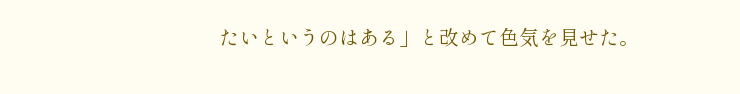たいというのはある」と改めて色気を見せた。